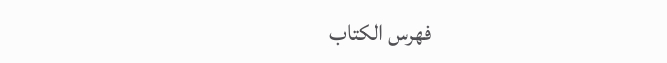فهرس الكتاب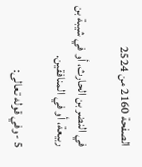الصفحة 2160 من 2524

في النضر بن الحارث، أو في شيبة بن ربيعة، أو في المنافقين.

5 -وفي قوله تعالى: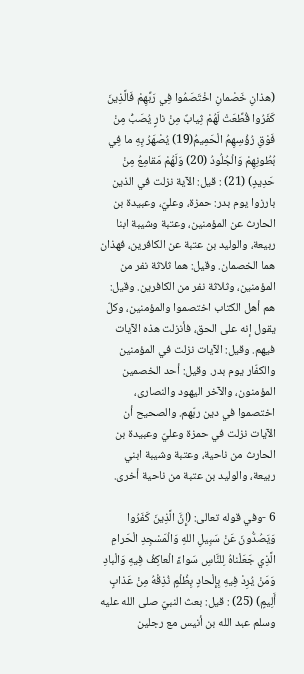(هذانِ خَصْمانِ اخْتَصَمُوا فِي رَبِّهِمْ فَالَّذِينَ كَفَرُوا قُطِّعَتْ لَهُمْ ثِيابٌ مِنْ نارٍ يُصَبُّ مِنْ فَوْقِ رُؤُسِهِمُ الْحَمِيمُ(19) يُصْهَرُ بِهِ ما فِي بُطُونِهِمْ وَالْجُلُودُ (20) وَلَهُمْ مَقامِعُ مِنْ حَدِيدٍ) (21) : قيل: الآية نزلت في الذين بارزوا يوم بدر: حمزة، وعليّ، وعبيدة بن الحارث عن المؤمنين، وعتبة وشيبة ابنا ربيعة، والوليد بن عتبة عن الكافرين، فهذان هما الخصمان. وقيل: هما ثلاثة نفر من المؤمنين، وثلاثة نفر من الكافرين. وقيل: هم أهل الكتاب اختصموا والمؤمنين، وكلّ يقول إنه على الحق، فأنزلت هذه الآيات فيهم. وقيل: الآيات نزلت في المؤمنين والكفّار يوم بدر. وقيل: أحد الخصمين المؤمنون، والآخر اليهود والنصارى، اختصموا في دين ربّهم. والصحيح أن الآيات نزلت في حمزة وعليّ وعبيدة بن الحارث من ناحية، وعتبة وشيبة ابني ربيعة، والوليد بن عتبة من ناحية أخرى.

6 -وفي قوله تعالى: (إِنَّ الَّذِينَ كَفَرُوا وَيَصُدُّونَ عَنْ سَبِيلِ اللهِ وَالْمَسْجِدِ الْحَرامِ الَّذِي جَعَلْناهُ لِلنَّاسِ سَواءً الْعاكِفُ فِيهِ وَالْبادِ وَمَنْ يُرِدْ فِيهِ بِإِلْحادٍ بِظُلْمٍ نُذِقْهُ مِنْ عَذابٍ أَلِيمٍ) (25) : قيل: بعث النبيّ صلى الله عليه وسلم عبد الله بن أنيس مع رجلين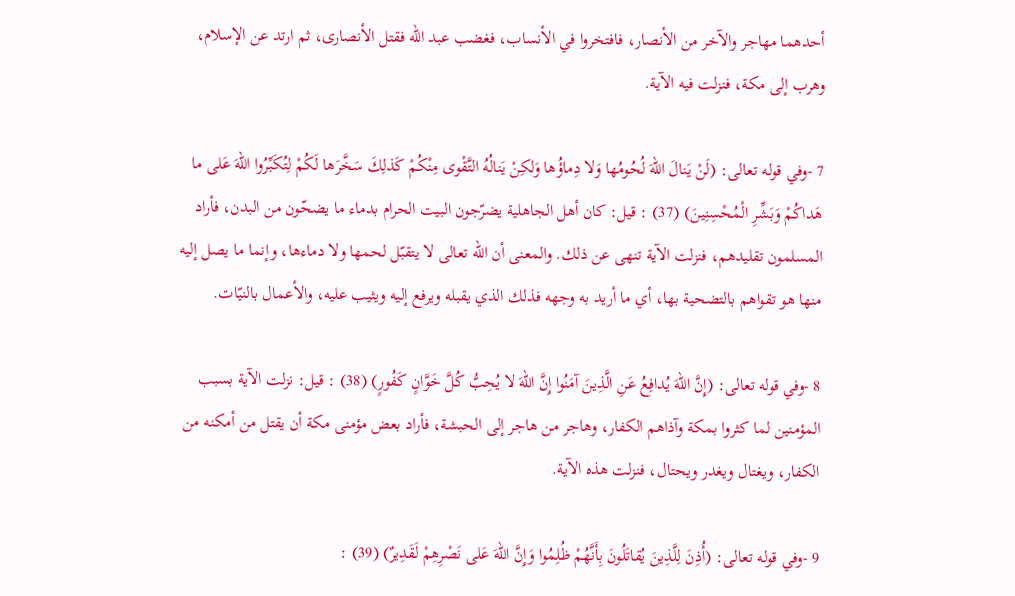أحدهما مهاجر والآخر من الأنصار، فافتخروا في الأنساب، فغضب عبد الله فقتل الأنصارى، ثم ارتد عن الإسلام، وهرب إلى مكة، فنزلت فيه الآية.

7 -وفي قوله تعالى: (لَنْ يَنالَ اللهَ لُحُومُها وَلا دِماؤُها وَلكِنْ يَنالُهُ التَّقْوى مِنْكُمْ كَذلِكَ سَخَّرَها لَكُمْ لِتُكَبِّرُوا اللهَ عَلى ما هَداكُمْ وَبَشِّرِ الْمُحْسِنِينَ) (37) : قيل: كان أهل الجاهلية يضرّجون البيت الحرام بدماء ما يضحّون من البدن، فأراد المسلمون تقليدهم، فنزلت الآية تنهى عن ذلك. والمعنى أن الله تعالى لا يتقبّل لحمها ولا دماءها، وإنما ما يصل إليه منها هو تقواهم بالتضحية بها، أي ما أريد به وجهه فذلك الذي يقبله ويرفع إليه ويثيب عليه، والأعمال بالنيّات.

8 -وفي قوله تعالى: (إِنَّ اللهَ يُدافِعُ عَنِ الَّذِينَ آمَنُوا إِنَّ اللهَ لا يُحِبُّ كُلَّ خَوَّانٍ كَفُورٍ) (38) : قيل: نزلت الآية بسبب المؤمنين لما كثروا بمكة وآذاهم الكفار، وهاجر من هاجر إلى الحبشة، فأراد بعض مؤمنى مكة أن يقتل من أمكنه من الكفار، ويغتال ويغدر ويحتال، فنزلت هذه الآية.

9 -وفي قوله تعالى: (أُذِنَ لِلَّذِينَ يُقاتَلُونَ بِأَنَّهُمْ ظُلِمُوا وَإِنَّ اللهَ عَلى نَصْرِهِمْ لَقَدِيرٌ) (39) :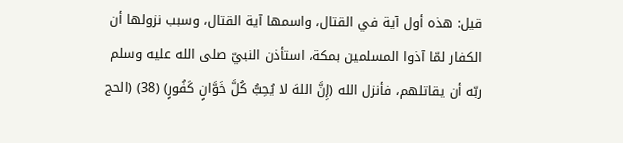قيل: هذه أول آية في القتال، واسمها آية القتال، وسبب نزولها أن الكفار لمّا آذوا المسلمين بمكة، استأذن النبيّ صلى الله عليه وسلم ربّه أن يقاتلهم، فأنزل الله (إِنَّ اللهَ لا يُحِبُّ كُلَّ خَوَّانٍ كَفُورٍ) (38) (الحج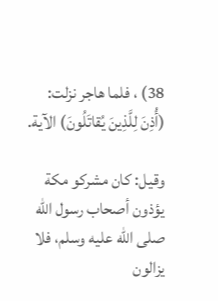38) ، فلما هاجر نزلت: (أُذِنَ لِلَّذِينَ يُقاتَلُونَ) الآية.

وقيل: كان مشركو مكة يؤذون أصحاب رسول الله صلى الله عليه وسلم، فلا يزالون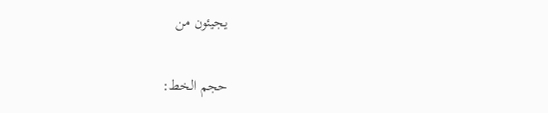يجيئون من

حجم الخط: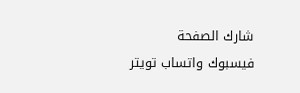شارك الصفحة
فيسبوك واتساب تويتر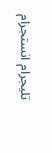تليجرام انستجرام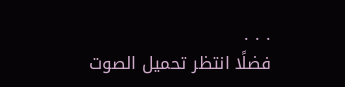. . .
فضلًا انتظر تحميل الصوت